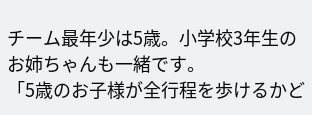チーム最年少は5歳。小学校3年生のお姉ちゃんも一緒です。
「5歳のお子様が全行程を歩けるかど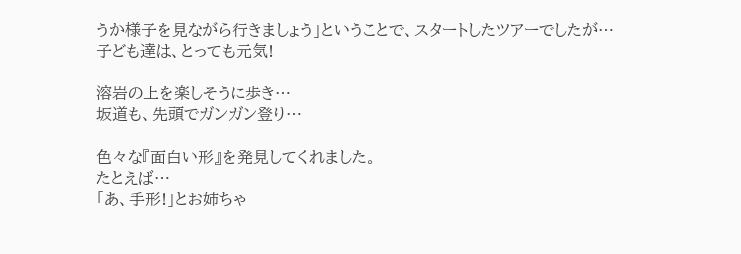うか様子を見ながら行きましょう」ということで、スタートしたツアーでしたが…
子ども達は、とっても元気!

溶岩の上を楽しそうに歩き…
坂道も、先頭でガンガン登り…

色々な『面白い形』を発見してくれました。
たとえば…
「あ、手形!」とお姉ちゃ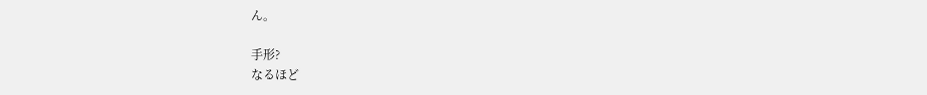ん。

手形?
なるほど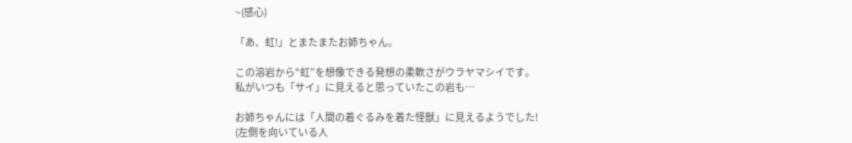~(感心)

「あ、虹!」とまたまたお姉ちゃん。

この溶岩から“虹”を想像できる発想の柔軟さがウラヤマシイです。
私がいつも「サイ」に見えると思っていたこの岩も…

お姉ちゃんには「人間の着ぐるみを着た怪獣」に見えるようでした!
(左側を向いている人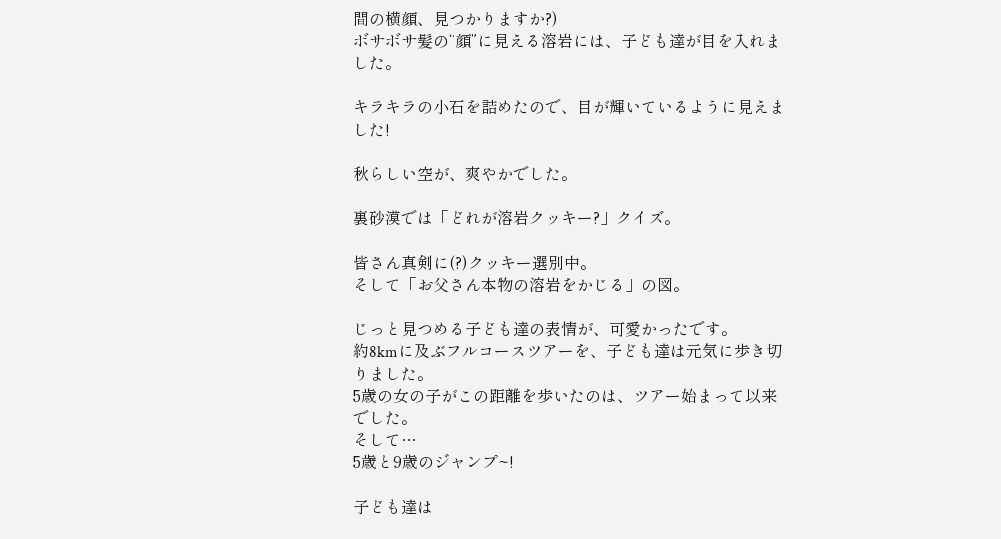間の横顔、見つかりますか?)
ボサボサ髪の“顔”に見える溶岩には、子ども達が目を入れました。

キラキラの小石を詰めたので、目が輝いているように見えました!

秋らしい空が、爽やかでした。

裏砂漠では「どれが溶岩クッキー?」クイズ。

皆さん真剣に(?)クッキー選別中。
そして「お父さん本物の溶岩をかじる」の図。

じっと見つめる子ども達の表情が、可愛かったです。
約8kmに及ぶフルコースツアーを、子ども達は元気に歩き切りました。
5歳の女の子がこの距離を歩いたのは、ツアー始まって以来でした。
そして…
5歳と9歳のジャンプ~!

子ども達は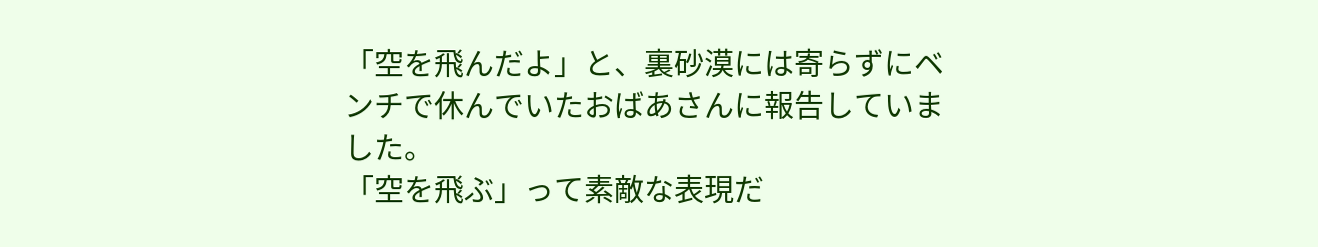「空を飛んだよ」と、裏砂漠には寄らずにベンチで休んでいたおばあさんに報告していました。
「空を飛ぶ」って素敵な表現だ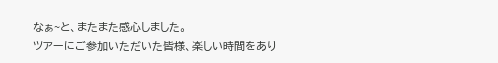なぁ~と、またまた感心しました。
ツアーにご参加いただいた皆様、楽しい時間をあり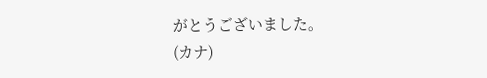がとうございました。
(カナ)